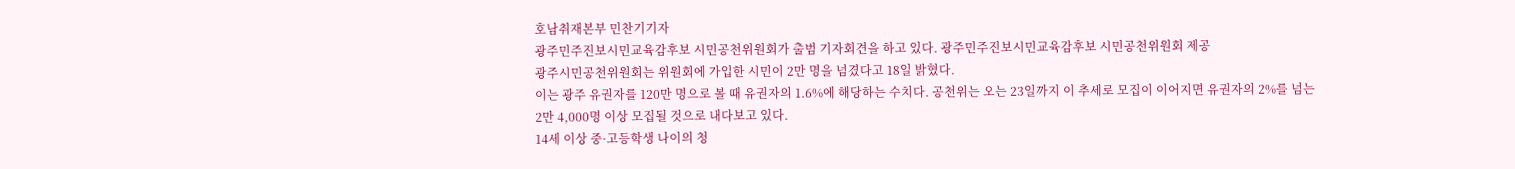호남취재본부 민찬기기자
광주민주진보시민교육감후보 시민공천위원회가 출범 기자회견을 하고 있다. 광주민주진보시민교육감후보 시민공천위원회 제공
광주시민공천위원회는 위원회에 가입한 시민이 2만 명을 넘겼다고 18일 밝혔다.
이는 광주 유권자를 120만 명으로 볼 때 유권자의 1.6%에 해당하는 수치다. 공천위는 오는 23일까지 이 추세로 모집이 이어지면 유권자의 2%를 넘는 2만 4,000명 이상 모집될 것으로 내다보고 있다.
14세 이상 중·고등학생 나이의 청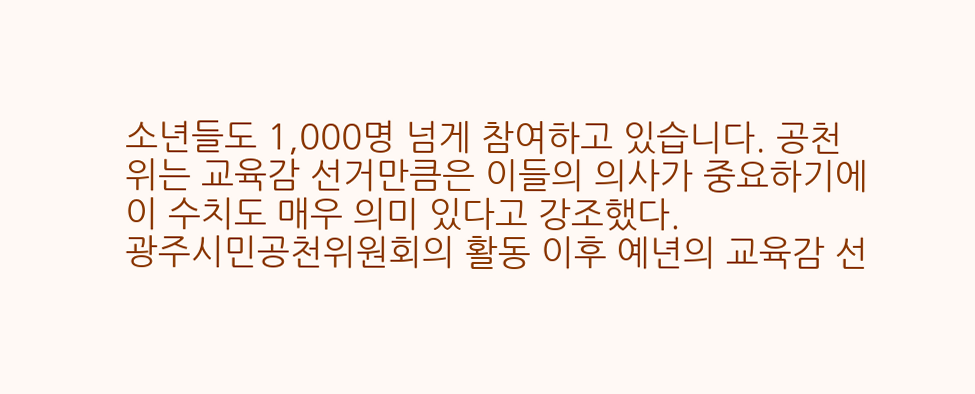소년들도 1,000명 넘게 참여하고 있습니다. 공천위는 교육감 선거만큼은 이들의 의사가 중요하기에 이 수치도 매우 의미 있다고 강조했다.
광주시민공천위원회의 활동 이후 예년의 교육감 선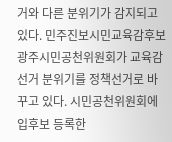거와 다른 분위기가 감지되고 있다. 민주진보시민교육감후보 광주시민공천위원회가 교육감 선거 분위기를 정책선거로 바꾸고 있다. 시민공천위원회에 입후보 등록한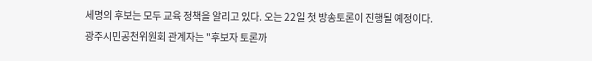세명의 후보는 모두 교육 정책을 알리고 있다. 오는 22일 첫 방송토론이 진행될 예정이다.
광주시민공천위원회 관계자는 "후보자 토론까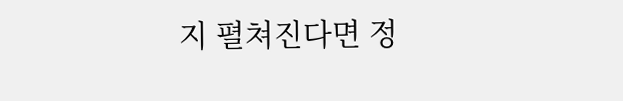지 펼쳐진다면 정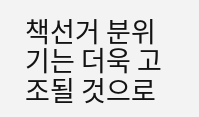책선거 분위기는 더욱 고조될 것으로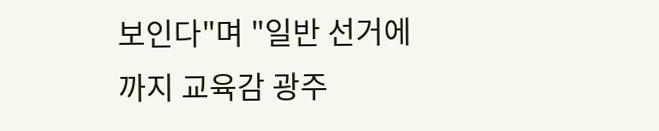보인다"며 "일반 선거에까지 교육감 광주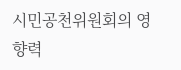시민공천위원회의 영향력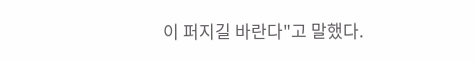이 퍼지길 바란다"고 말했다.